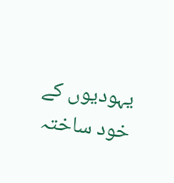یہودیوں کے خود ساختہ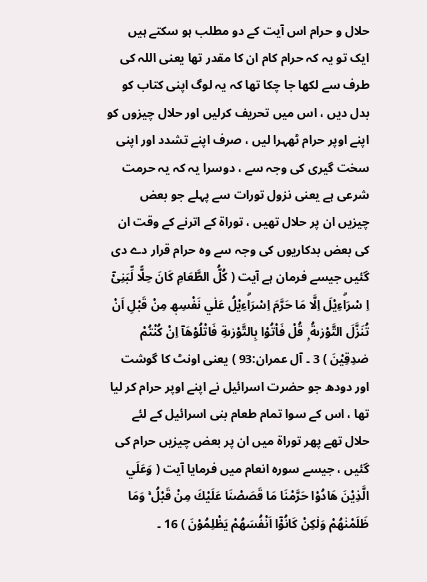حلال و حرام اس آیت کے دو مطلب ہو سکتے ہیں ایک تو یہ کہ حرام کام ان کا مقدر تھا یعنی اللہ کی طرف سے لکھا جا چکا تھا کہ یہ لوگ اپنی کتاب کو بدل دیں ، اس میں تحریف کرلیں اور حلال چیزوں کو اپنے اوپر حرام ٹھہرا لیں ، صرف اپنے تشدد اور اپنی سخت گیری کی وجہ سے ، دوسرا یہ کہ یہ حرمت شرعی ہے یعنی نزول تورات سے پہلے جو بعض چیزیں ان پر حلال تھیں ، توراۃ کے اترنے کے وقت ان کی بعض بدکاریوں کی وجہ سے وہ حرام قرار دے دی گئیں جیسے فرمان ہے آیت ( كُلُّ الطَّعَامِ كَانَ حِلًّا لِّبَنِىْٓ اِ سْرَاۗءِيْلَ اِلَّا مَا حَرَّمَ اِسْرَاۗءِيْلُ عَلٰي نَفْسِھٖ مِنْ قَبْلِ اَنْ تُنَزَّلَ التَّوْرٰىةُ ۭ قُلْ فَاْتُوْا بِالتَّوْرٰىةِ فَاتْلُوْھَآ اِنْ كُنْتُمْ صٰدِقِيْنَ ) 3 ۔ آل عمران:93 ) یعنی اونٹ کا گوشت اور دودھ جو حضرت اسرائیل نے اپنے اوپر حرام کر لیا تھا ، اس کے سوا تمام طعام بنی اسرائیل کے لئے حلال تھے پھر توراۃ میں ان پر بعض چیزیں حرام کی گئیں ، جیسے سورہ انعام میں فرمایا آیت ( وَعَلَي الَّذِيْنَ هَادُوْا حَرَّمْنَا مَا قَصَصْنَا عَلَيْكَ مِنْ قَبْلُ ۚ وَمَا ظَلَمْنٰهُمْ وَلٰكِنْ كَانُوْٓا اَنْفُسَهُمْ يَظْلِمُوْنَ ) 16 ۔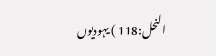النحل:118 ) یہودیوں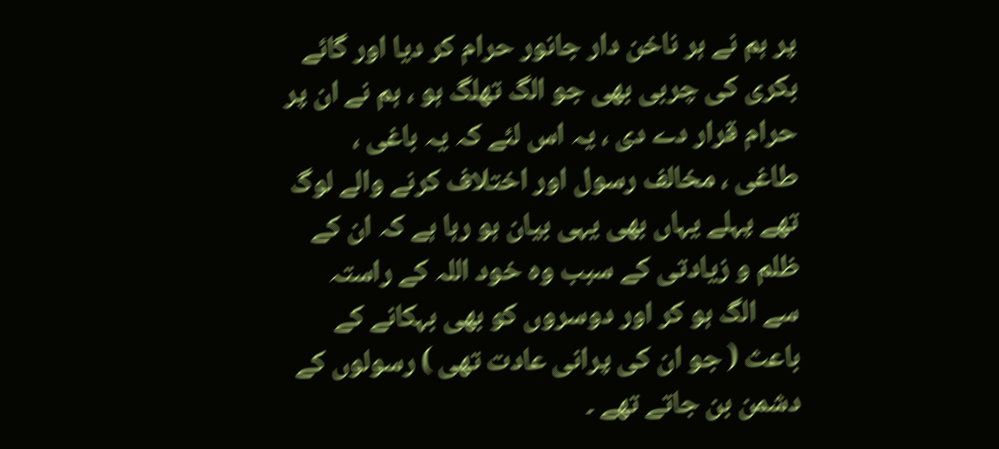پر ہم نے ہر ناخن دار جانور حرام کر دیا اور گائے بکری کی چربی بھی جو الگ تھلگ ہو ، ہم نے ان پر حرام قرار دے دی ، یہ اس لئے کہ یہ باغی ، طاغی ، مخالف رسول اور اختلاف کرنے والے لوگ تھے پہلے یہاں بھی یہی بیان ہو رہا ہے کہ ان کے ظلم و زیادتی کے سبب وہ خود اللہ کے راستہ سے الگ ہو کر اور دوسروں کو بھی بہکانے کے باعث ( جو ان کی پرانی عادت تھی ) رسولوں کے دشمن بن جاتے تھے ۔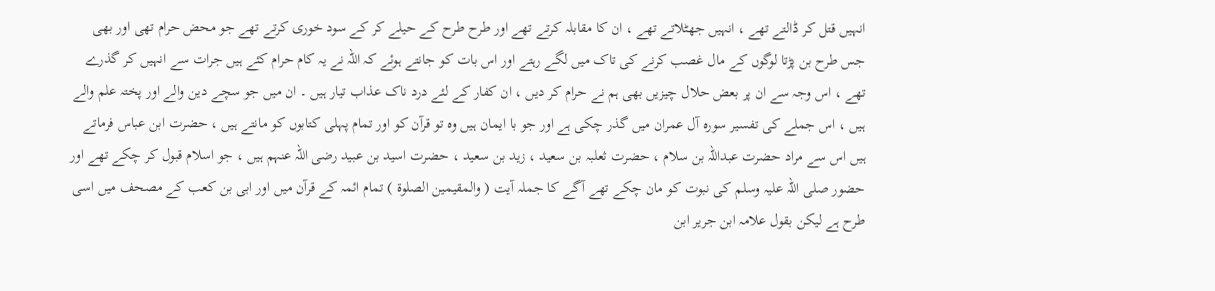انہیں قتل کر ڈالتے تھے ، انہیں جھٹلاتے تھے ، ان کا مقابلہ کرتے تھے اور طرح طرح کے حیلے کر کے سود خوری کرتے تھے جو محض حرام تھی اور بھی جس طرح بن پڑتا لوگوں کے مال غصب کرنے کی تاک میں لگے رہتے اور اس بات کو جانتے ہوئے کہ اللہ نے یہ کام حرام کئے ہیں جرات سے انہیں کر گذرے تھے ، اس وجہ سے ان پر بعض حلال چیزیں بھی ہم نے حرام کر دیں ، ان کفار کے لئے درد ناک عذاب تیار ہیں ۔ ان میں جو سچے دین والے اور پختہ علم والے ہیں ، اس جملے کی تفسیر سورہ آل عمران میں گذر چکی ہے اور جو با ایمان ہیں وہ تو قرآن کو اور تمام پہلی کتابوں کو مانتے ہیں ، حضرت ابن عباس فرماتے ہیں اس سے مراد حضرت عبداللہ بن سلام ، حضرت ثعلبہ بن سعید ، زید بن سعید ، حضرت اسید بن عبید رضی اللہ عنہم ہیں ، جو اسلام قبول کر چکے تھے اور حضور صلی اللہ علیہ وسلم کی نبوت کو مان چکے تھے آگے کا جملہ آیت ( والمقیمین الصلوۃ ) تمام ائمہ کے قرآن میں اور ابی بن کعب کے مصحف میں اسی طرح ہے لیکن بقول علامہ ابن جریر ابن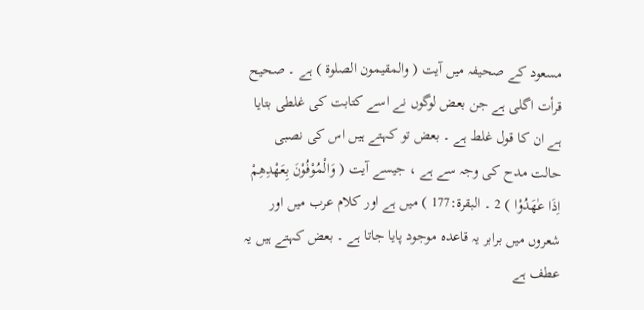مسعود کے صحیفہ میں آیت ( والمقیمون الصلوۃ ) ہے ۔ صحیح قرأت اگلی ہے جن بعض لوگوں نے اسے کتابت کی غلطی بتایا ہے ان کا قول غلط ہے ۔ بعض تو کہتے ہیں اس کی نصبی حالت مدح کی وجہ سے ہے ، جیسے آیت ( وَالْمُوْفُوْنَ بِعَهْدِهِمْ اِذَا عٰھَدُوْا ) 2 ۔ البقرۃ:177 ) میں ہے اور کلام عرب میں اور شعروں میں برابر یہ قاعدہ موجود پایا جاتا ہے ۔ بعض کہتے ہیں یہ عطف ہے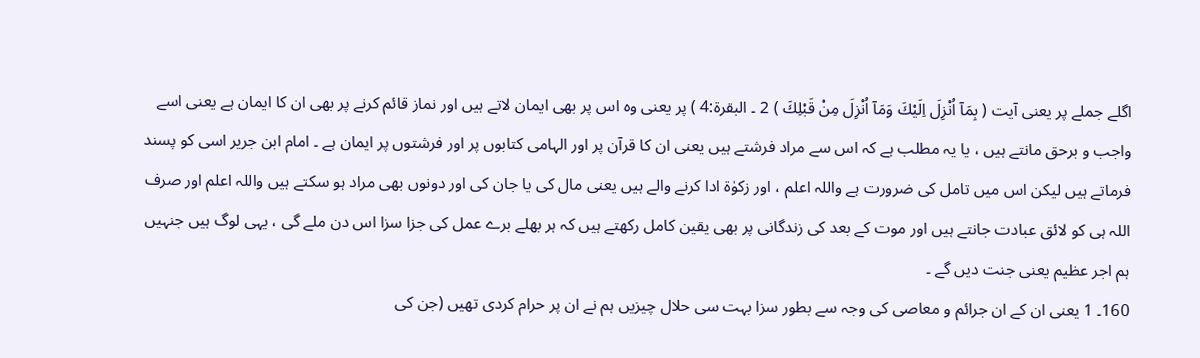اگلے جملے پر یعنی آیت ( بِمَآ اُنْزِلَ اِلَيْكَ وَمَآ اُنْزِلَ مِنْ قَبْلِكَ ) 2 ۔ البقرۃ:4 ) پر یعنی وہ اس پر بھی ایمان لاتے ہیں اور نماز قائم کرنے پر بھی ان کا ایمان ہے یعنی اسے واجب و برحق مانتے ہیں ، یا یہ مطلب ہے کہ اس سے مراد فرشتے ہیں یعنی ان کا قرآن پر اور الہامی کتابوں پر اور فرشتوں پر ایمان ہے ۔ امام ابن جریر اسی کو پسند فرماتے ہیں لیکن اس میں تامل کی ضرورت ہے واللہ اعلم ، اور زکوٰۃ ادا کرنے والے ہیں یعنی مال کی یا جان کی اور دونوں بھی مراد ہو سکتے ہیں واللہ اعلم اور صرف اللہ ہی کو لائق عبادت جانتے ہیں اور موت کے بعد کی زندگانی پر بھی یقین کامل رکھتے ہیں کہ ہر بھلے برے عمل کی جزا سزا اس دن ملے گی ، یہی لوگ ہیں جنہیں ہم اجر عظیم یعنی جنت دیں گے ۔
160۔ 1 یعنی ان کے ان جرائم و معاصی کی وجہ سے بطور سزا بہت سی حلال چیزیں ہم نے ان پر حرام کردی تھیں (جن کی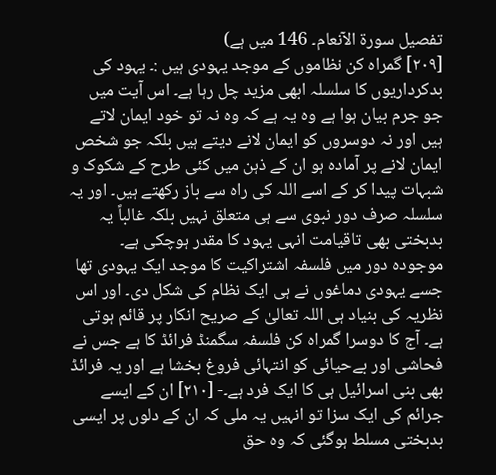تفصیل سورة الآنعام۔ 146 میں ہے)
[٢٠٩] گمراہ کن نظاموں کے موجد یہودی ہیں :۔ یہود کی بدکرداریوں کا سلسلہ ابھی مزید چل رہا ہے۔ اس آیت میں جو جرم بیان ہوا ہے وہ یہ ہے کہ وہ نہ تو خود ایمان لاتے ہیں اور نہ دوسروں کو ایمان لانے دیتے ہیں بلکہ جو شخص ایمان لانے پر آمادہ ہو ان کے ذہن میں کئی طرح کے شکوک و شبہات پیدا کر کے اسے اللہ کی راہ سے باز رکھتے ہیں۔ اور یہ سلسلہ صرف دور نبوی سے ہی متعلق نہیں بلکہ غالباً یہ بدبختی بھی تاقیامت انہی یہود کا مقدر ہوچکی ہے۔ موجودہ دور میں فلسفہ اشتراکیت کا موجد ایک یہودی تھا جسے یہودی دماغوں نے ہی ایک نظام کی شکل دی۔ اور اس نظریہ کی بنیاد ہی اللہ تعالیٰ کے صریح انکار پر قائم ہوتی ہے۔ آج کا دوسرا گمراہ کن فلسفہ سگمنڈ فرائڈ کا ہے جس نے فحاشی اور بےحیائی کو انتہائی فروغ بخشا ہے اور یہ فرائڈ بھی بنی اسرائیل ہی کا ایک فرد ہے۔- [٢١٠] ان کے ایسے جرائم کی ایک سزا تو انہیں یہ ملی کہ ان کے دلوں پر ایسی بدبختی مسلط ہوگئی کہ وہ حق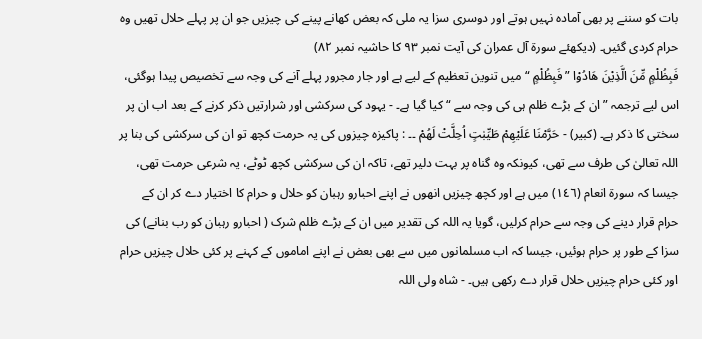بات کو سننے پر بھی آمادہ نہیں ہوتے اور دوسری سزا یہ ملی کہ بعض کھانے پینے کی چیزیں جو ان پر پہلے حلال تھیں وہ حرام کردی گئیں۔ (دیکھئے سورة آل عمران کی آیت نمبر ٩٣ کا حاشیہ نمبر ٨٢)
فَبِظُلْمٍ مِّنَ الَّذِيْنَ هَادُوْا ” فَبِظُلْمٍ “ میں تنوین تعظیم کے لیے ہے اور جار مجرور پہلے آنے کی وجہ سے تخصیص پیدا ہوگئی، اس لیے ترجمہ ” ان کے بڑے ظلم ہی کی وجہ سے “ کیا گیا ہے۔ - یہود کی سرکشی اور شرارتیں ذکر کرنے کے بعد اب ان پر سختی کا ذکر ہے۔ (کبیر) - حَرَّمْنَا عَلَيْهِمْ طَيِّبٰتٍ اُحِلَّتْ لَهُمْ ۔۔ : پاکیزہ چیزوں کی یہ حرمت کچھ تو ان کی سرکشی کی بنا پر اللہ تعالیٰ کی طرف سے تھی، کیونکہ وہ گناہ پر بہت دلیر تھے، تاکہ ان کی سرکشی کچھ ٹوٹے، یہ شرعی حرمت تھی، جیسا کہ سورة انعام (١٤٦) میں ہے اور کچھ چیزیں انھوں نے اپنے احبارو رہبان کو حلال و حرام کا اختیار دے کر ان کے حرام قرار دینے کی وجہ سے حرام کرلیں، گویا یہ اللہ کی تقدیر میں ان کے بڑے ظلم شرک ( احبارو رہبان کو رب بنانے) کی سزا کے طور پر حرام ہوئیں، جیسا کہ اب مسلمانوں میں سے بھی بعض نے اپنے اماموں کے کہنے پر کئی حلال چیزیں حرام اور کئی حرام چیزیں حلال قرار دے رکھی ہیں۔ - شاہ ولی اللہ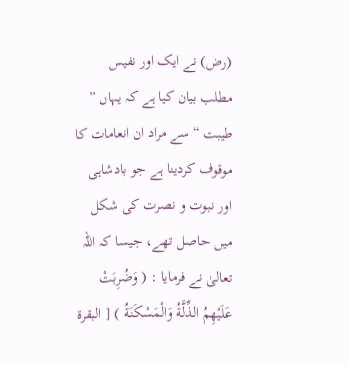(رض) نے ایک اور نفیس مطلب بیان کیا ہے کہ یہاں ” طیبت “ سے مراد ان انعامات کا موقوف کردینا ہے جو بادشاہی اور نبوت و نصرت کی شکل میں حاصل تھے، جیسا کہ اللہ تعالیٰ نے فرمایا : ( وَضُرِبَتْ عَلَيْهِمُ الذِّلَّةُ وَالْمَسْكَنَةُ ) [ البقرۃ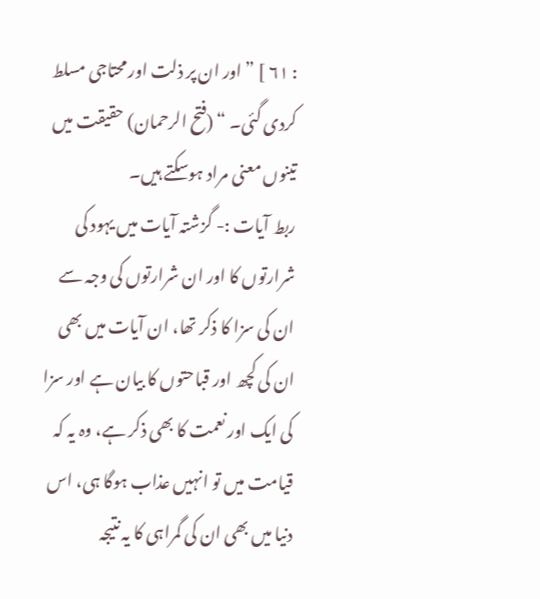: ٦١ ] ” اور ان پر ذلت اور محتاجی مسلط کردی گئی۔ “ (فتح الرحمان) حقیقت میں تینوں معنی مراد ہوسکتے ہیں۔
ربط آیات :- گزشتہ آیات میں یہود کی شرارتوں کا اور ان شرارتوں کی وجہ سے ان کی سزا کا ذکر تھا، ان آیات میں بھی ان کی کچھ اور قباحتوں کا بیان ہے اور سزا کی ایک اور نعمت کا بھی ذکر ہے، وہ یہ کہ قیامت میں تو انہیں عذاب ہوگا ہی، اس دنیا میں بھی ان کی گمراہی کا یہ نتیجہ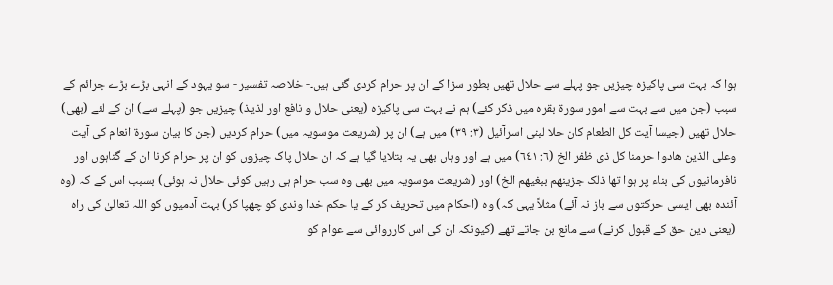ہوا کہ بہت سی پاکیزہ چیزیں جو پہلے سے حلال تھیں بطور سزا کے ان پر حرام کردی گئی ہیں۔- خلاصہ تفسیر - سو یہود کے انہی بڑے بڑے جرائم کے سبب (جن میں سے بہت سے امور سورة بقرہ میں ذکر کئے) ہم نے بہت سی پاکیزہ (یعنی حلال و نافع اور لذیذ) چیزیں جو (پہلے سے) ان کے لئے (بھی) حلال تھیں (جیسا آیت کل الطعام کان حلا لبنی اسرآئیل (٣: ٣٩) میں ہے) ان پر (شریعت موسویہ میں) حرام کردیں (جن کا بیان سورة انعام کی آیت وعلی الذین ھادوا حرمنا کل ذی ظفر الخ (٦: ٦٤١) میں ہے اور وہاں بھی یہ بتلایا گیا ہے کہ ان حلال پاک چیزوں کو ان پر حرام کرنا ان کے گناہوں اور نافرمانیوں کی بناء پر ہوا تھا ذلک جزینھم ببغیھم الخ) اور (شریعت موسویہ میں بھی وہ سب حرام ہی رہیں کوئی حلال نہ ہوئی) بسبب اس کے کہ (وہ آئندہ بھی ایسی حرکتوں سے باز نہ آئے) مثلاً یہی کہ) وہ (احکام میں تحریف کر کے یا حکم خدا وندی کو چھپا کر) بہت آدمیوں کو اللہ تعالیٰ کی راہ (یعنی دین حق کے قبول کرنے) سے مانع بن جاتے تھے (کیونکہ ان کی اس کارروائی سے عوام کو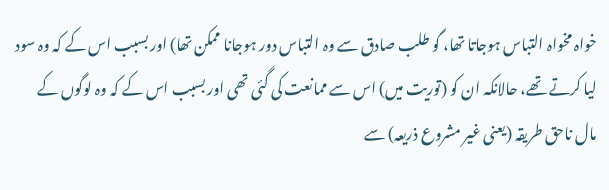خواہ مخواہ التباس ہوجاتا تھا، گو طلب صادق سے وہ التباس دور ہوجانا ممکن تھا) اور بسبب اس کے کہ وہ سود لیا کرتے تھے، حالانکہ ان کو (توریت میں) اس سے ممانعت کی گئی تھی اور بسبب اس کے کہ وہ لوگوں کے مال ناحق طریقہ (یعنی غیر مشروع ذریعہ) سے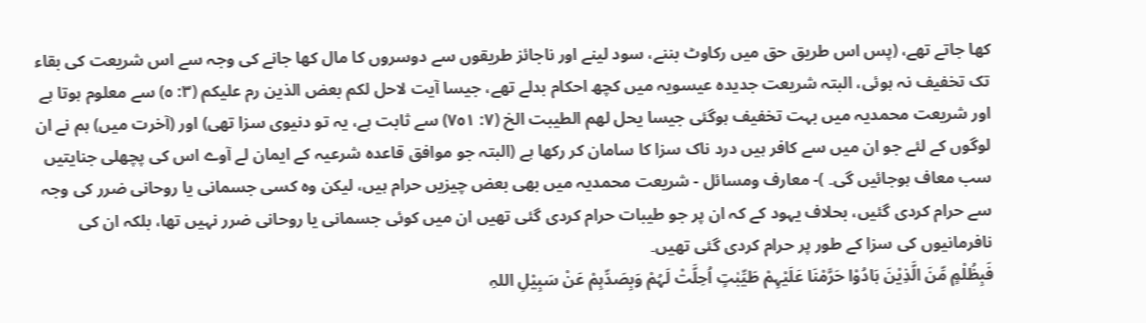کھا جاتے تھے، (پس اس طریق حق میں رکاوٹ بننے، سود لینے اور ناجائز طریقوں سے دوسروں کا مال کھا جانے کی وجہ سے اس شریعت کی بقاء تک تخفیف نہ ہوئی، البتہ شریعت جدیدہ عیسویہ میں کچھ احکام بدلے تھے، جیسا آیت لاحل لکم بعض الذین رم علیکم (٣: ٥) سے معلوم ہوتا ہے اور شریعت محمدیہ میں بہت تخفیف ہوگئی جیسا یحل لھم الطیبت الخ (٧: ٧٥١) سے ثابت ہے، یہ تو دنیوی سزا تھی) اور (آخرت میں) ہم نے ان لوگوں کے لئے جو ان میں سے کافر ہیں درد ناک سزا کا سامان کر رکھا ہے (البتہ جو موافق قاعدہ شرعیہ کے ایمان لے آوے اس کی پچھلی جنایتیں سب معاف ہوجائیں گی۔ )- معارف ومسائل - شریعت محمدیہ میں بھی بعض چیزیں حرام ہیں، لیکن وہ کسی جسمانی یا روحانی ضرر کی وجہ سے حرام کردی گئیں، بحلاف یہود کے کہ ان پر جو طیبات حرام کردی گئی تھیں ان میں کوئی جسمانی یا روحانی ضرر نہیں تھا، بلکہ ان کی نافرمانیوں کی سزا کے طور پر حرام کردی گئی تھیں۔
فَبِظُلْمٍ مِّنَ الَّذِيْنَ ہَادُوْا حَرَّمْنَا عَلَيْہِمْ طَيِّبٰتٍ اُحِلَّتْ لَہُمْ وَبِصَدِّہِمْ عَنْ سَبِيْلِ اللہِ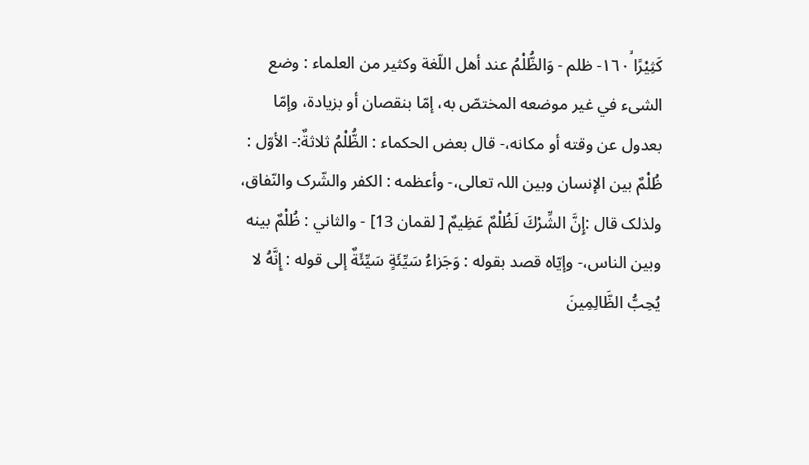كَثِيْرًا ١٦٠ۙ- ظلم - وَالظُّلْمُ عند أهل اللّغة وكثير من العلماء : وضع الشیء في غير موضعه المختصّ به، إمّا بنقصان أو بزیادة، وإمّا بعدول عن وقته أو مکانه،- قال بعض الحکماء : الظُّلْمُ ثلاثةٌ:- الأوّل : ظُلْمٌ بين الإنسان وبین اللہ تعالی،- وأعظمه : الکفر والشّرک والنّفاق، ولذلک قال :إِنَّ الشِّرْكَ لَظُلْمٌ عَظِيمٌ [ لقمان 13] - والثاني : ظُلْمٌ بينه وبین الناس،- وإيّاه قصد بقوله : وَجَزاءُ سَيِّئَةٍ سَيِّئَةٌ إلى قوله : إِنَّهُ لا يُحِبُّ الظَّالِمِينَ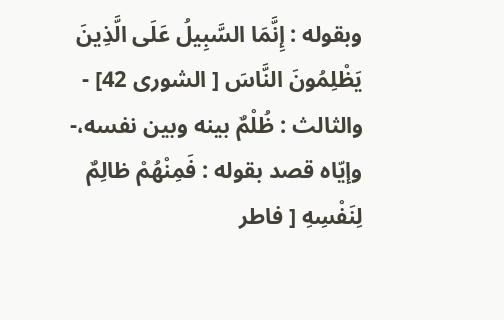وبقوله : إِنَّمَا السَّبِيلُ عَلَى الَّذِينَ يَظْلِمُونَ النَّاسَ [ الشوری 42] - والثالث : ظُلْمٌ بينه وبین نفسه،- وإيّاه قصد بقوله : فَمِنْهُمْ ظالِمٌ لِنَفْسِهِ [ فاطر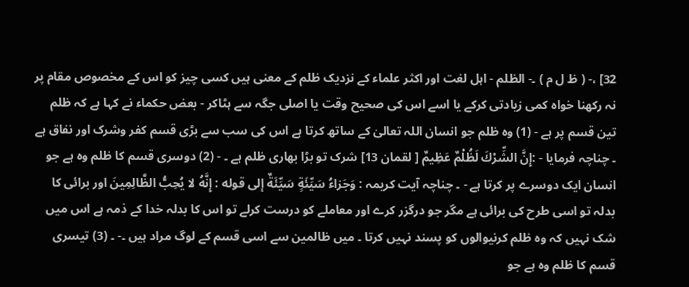32] ،- ( ظ ل م ) ۔- الظلم - اہل لغت اور اکثر علماء کے نزدیک ظلم کے معنی ہیں کسی چیز کو اس کے مخصوص مقام پر نہ رکھنا خواہ کمی زیادتی کرکے یا اسے اس کی صحیح وقت یا اصلی جگہ سے ہٹاکر - بعض حکماء نے کہا ہے کہ ظلم تین قسم پر ہے - (1) وہ ظلم جو انسان اللہ تعالیٰ کے ساتھ کرتا ہے اس کی سب سے بڑی قسم کفر وشرک اور نفاق ہے ۔ چناچہ فرمایا - :إِنَّ الشِّرْكَ لَظُلْمٌ عَظِيمٌ [ لقمان 13] شرک تو بڑا بھاری ظلم ہے ۔ - (2) دوسری قسم کا ظلم وہ ہے جو انسان ایک دوسرے پر کرتا ہے - ۔ چناچہ آیت کریمہ : وَجَزاءُ سَيِّئَةٍ سَيِّئَةٌ إلى قوله : إِنَّهُ لا يُحِبُّ الظَّالِمِينَ اور برائی کا بدلہ تو اسی طرح کی برائی ہے مگر جو درگزر کرے اور معاملے کو درست کرلے تو اس کا بدلہ خدا کے ذمہ ہے اس میں شک نہیں کہ وہ ظلم کرنیوالوں کو پسند نہیں کرتا ۔ میں ظالمین سے اسی قسم کے لوگ مراد ہیں ۔- ۔ (3) تیسری قسم کا ظلم وہ ہے جو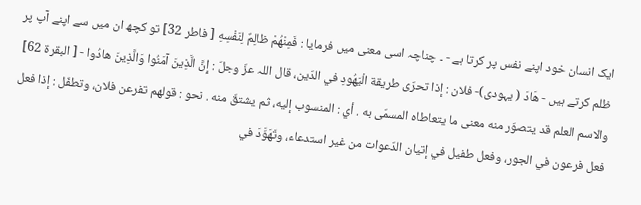ایک انسان خود اپنے نفس پر کرتا ہے - ۔ چناچہ اسی معنی میں فرمایا : فَمِنْهُمْ ظالِمٌ لِنَفْسِهِ [ فاطر 32] تو کچھ ان میں سے اپنے آپ پر ظلم کرتے ہیں - هَادَ ( یہودی)- فلان : إذا تحرّى طریقة الْيَهُودِ في الدّين، قال اللہ عزّ وجلّ : إِنَّ الَّذِينَ آمَنُوا وَالَّذِينَ هادُوا - [ البقرة 62] والاسم العلم قد يتصوّر منه معنی ما يتعاطاه المسمّى به . أي : المنسوب إليه، ثم يشتقّ منه . نحو : قولهم تفرعن فلان، وتطفّل : إذا فعل فعل فرعون في الجور، وفعل طفیل في إتيان الدّعوات من غير استدعاء، وتَهَوَّدَ في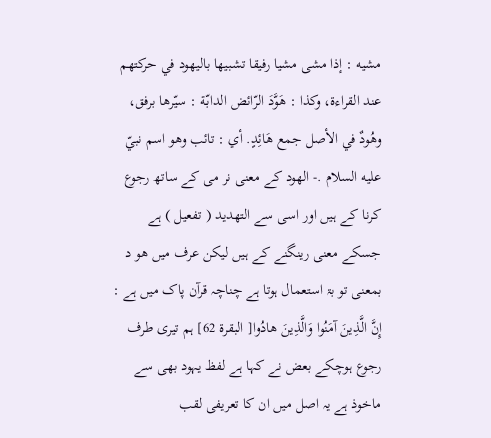مشيه : إذا مشی مشیا رفیقا تشبيها باليهود في حركتهم عند القراءة، وکذا : هَوَّدَ الرّائض الدابّة : سيّرها برفق، وهُودٌ في الأصل جمع هَائِدٍ. أي : تائب وهو اسم نبيّ عليه السلام .- الھود کے معنی نر می کے ساتھ رجوع کرنا کے ہیں اور اسی سے التھدید ( تفعیل ) ہے جسکے معنی رینگنے کے ہیں لیکن عرف میں ھو د بمعنی تو بۃ استعمال ہوتا ہے چناچہ قرآن پاک میں ہے : إِنَّ الَّذِينَ آمَنُوا وَالَّذِينَ هادُوا[ البقرة 62] ہم تیری طرف رجوع ہوچکے بعض نے کہا ہے لفظ یہود بھی سے ماخوذ ہے یہ اصل میں ان کا تعریفی لقب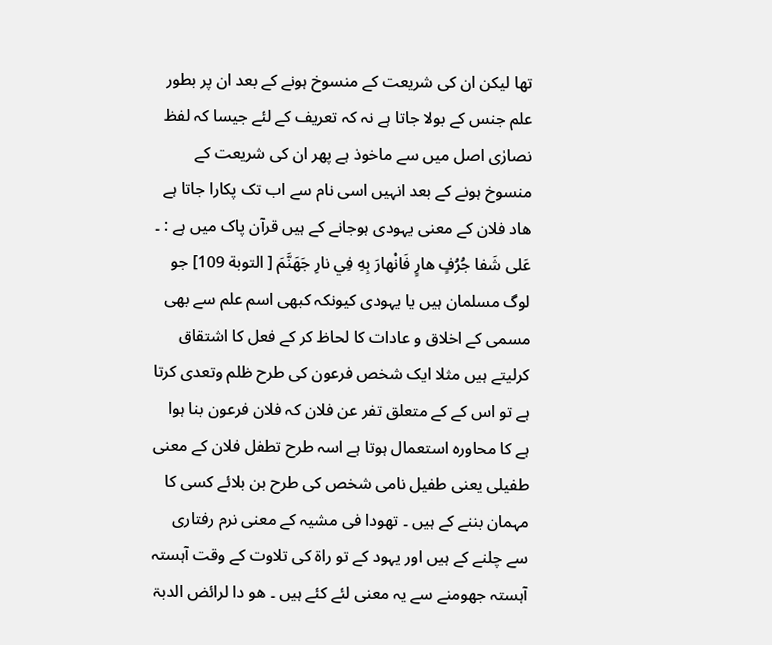تھا لیکن ان کی شریعت کے منسوخ ہونے کے بعد ان پر بطور علم جنس کے بولا جاتا ہے نہ کہ تعریف کے لئے جیسا کہ لفظ نصارٰی اصل میں سے ماخوذ ہے پھر ان کی شریعت کے منسوخ ہونے کے بعد انہیں اسی نام سے اب تک پکارا جاتا ہے ھاد فلان کے معنی یہودی ہوجانے کے ہیں قرآن پاک میں ہے : ۔ عَلى شَفا جُرُفٍ هارٍ فَانْهارَ بِهِ فِي نارِ جَهَنَّمَ [ التوبة 109] جو لوگ مسلمان ہیں یا یہودی کیونکہ کبھی اسم علم سے بھی مسمی کے اخلاق و عادات کا لحاظ کر کے فعل کا اشتقاق کرلیتے ہیں مثلا ایک شخص فرعون کی طرح ظلم وتعدی کرتا ہے تو اس کے کے متعلق تفر عن فلان کہ فلان فرعون بنا ہوا ہے کا محاورہ استعمال ہوتا ہے اسہ طرح تطفل فلان کے معنی طفیلی یعنی طفیل نامی شخص کی طرح بن بلائے کسی کا مہمان بننے کے ہیں ۔ تھودا فی مشیہ کے معنی نرم رفتاری سے چلنے کے ہیں اور یہود کے تو راۃ کی تلاوت کے وقت آہستہ آہستہ جھومنے سے یہ معنی لئے کئے ہیں ۔ ھو دا لرائض الدبۃ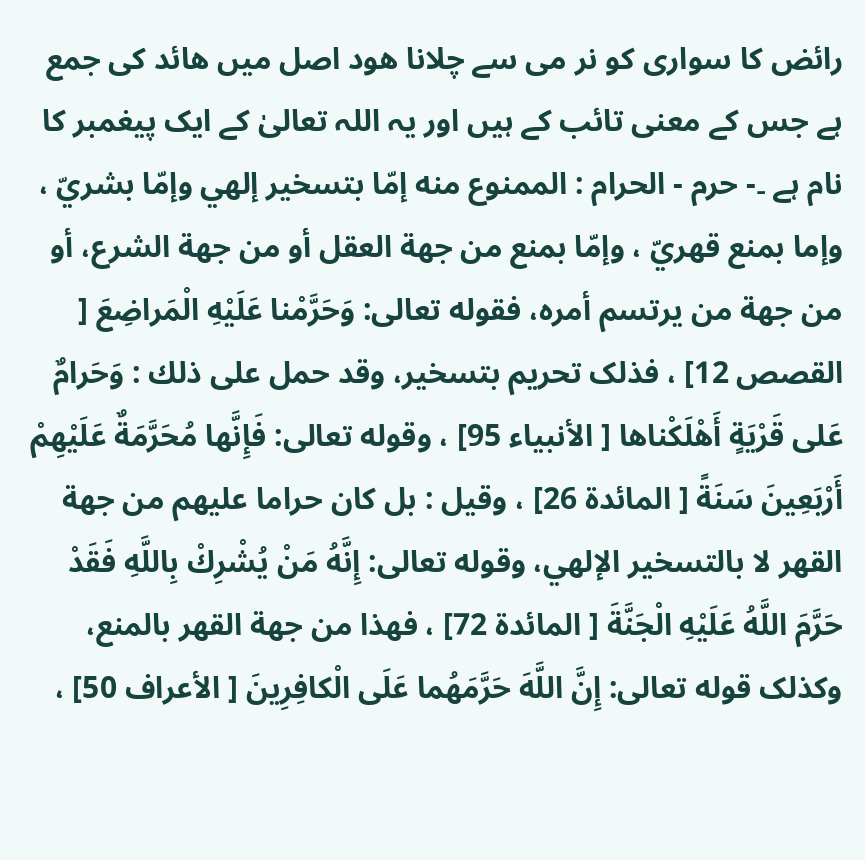رائض کا سواری کو نر می سے چلانا ھود اصل میں ھائد کی جمع ہے جس کے معنی تائب کے ہیں اور یہ اللہ تعالیٰ کے ایک پیغمبر کا نام ہے ۔- حرم - الحرام : الممنوع منه إمّا بتسخیر إلهي وإمّا بشريّ ، وإما بمنع قهريّ ، وإمّا بمنع من جهة العقل أو من جهة الشرع، أو من جهة من يرتسم أمره، فقوله تعالی: وَحَرَّمْنا عَلَيْهِ الْمَراضِعَ [ القصص 12] ، فذلک تحریم بتسخیر، وقد حمل علی ذلك : وَحَرامٌ عَلى قَرْيَةٍ أَهْلَكْناها [ الأنبیاء 95] ، وقوله تعالی: فَإِنَّها مُحَرَّمَةٌ عَلَيْهِمْ أَرْبَعِينَ سَنَةً [ المائدة 26] ، وقیل : بل کان حراما عليهم من جهة القهر لا بالتسخیر الإلهي، وقوله تعالی: إِنَّهُ مَنْ يُشْرِكْ بِاللَّهِ فَقَدْ حَرَّمَ اللَّهُ عَلَيْهِ الْجَنَّةَ [ المائدة 72] ، فهذا من جهة القهر بالمنع، وکذلک قوله تعالی: إِنَّ اللَّهَ حَرَّمَهُما عَلَى الْكافِرِينَ [ الأعراف 50] ،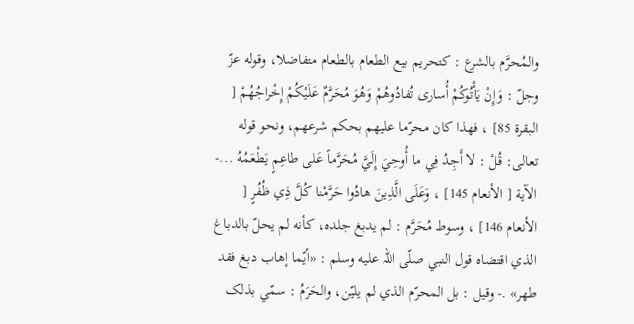والمُحرَّم بالشرع : کتحریم بيع الطعام بالطعام متفاضلا، وقوله عزّ وجلّ : وَإِنْ يَأْتُوكُمْ أُساری تُفادُوهُمْ وَهُوَ مُحَرَّمٌ عَلَيْكُمْ إِخْراجُهُمْ [ البقرة 85] ، فهذا کان محرّما عليهم بحکم شرعهم، ونحو قوله تعالی: قُلْ : لا أَجِدُ فِي ما أُوحِيَ إِلَيَّ مُحَرَّماً عَلى طاعِمٍ يَطْعَمُهُ ...- الآية [ الأنعام 145] ، وَعَلَى الَّذِينَ هادُوا حَرَّمْنا كُلَّ ذِي ظُفُرٍ [ الأنعام 146] ، وسوط مُحَرَّم : لم يدبغ جلده، كأنه لم يحلّ بالدباغ الذي اقتضاه قول النبي صلّى اللہ عليه وسلم : «أيّما إهاب دبغ فقد طهر» .- وقیل : بل المحرّم الذي لم يليّن، والحَرَمُ : سمّي بذلک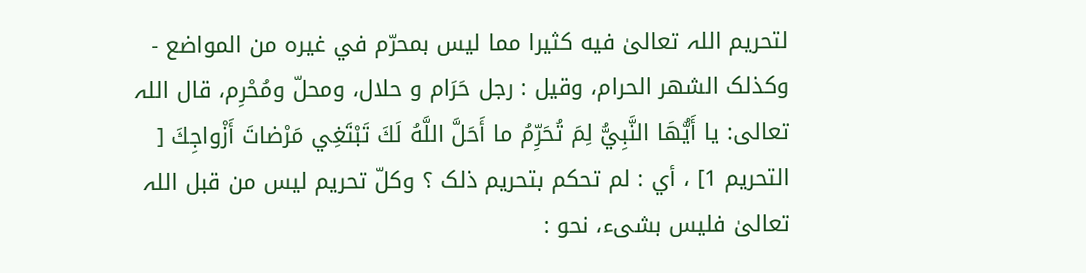لتحریم اللہ تعالیٰ فيه كثيرا مما ليس بمحرّم في غيره من المواضع - وکذلک الشهر الحرام، وقیل : رجل حَرَام و حلال، ومحلّ ومُحْرِم، قال اللہ تعالی: يا أَيُّهَا النَّبِيُّ لِمَ تُحَرِّمُ ما أَحَلَّ اللَّهُ لَكَ تَبْتَغِي مَرْضاتَ أَزْواجِكَ [ التحریم 1] ، أي : لم تحکم بتحریم ذلک ؟ وكلّ تحریم ليس من قبل اللہ تعالیٰ فلیس بشیء، نحو :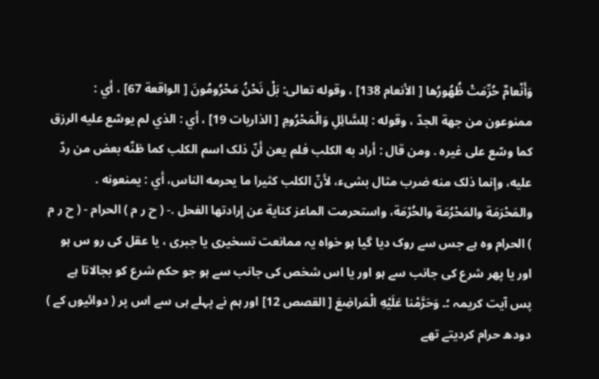وَأَنْعامٌ حُرِّمَتْ ظُهُورُها [ الأنعام 138] ، وقوله تعالی: بَلْ نَحْنُ مَحْرُومُونَ [ الواقعة 67] ، أي : ممنوعون من جهة الجدّ ، وقوله : لِلسَّائِلِ وَالْمَحْرُومِ [ الذاریات 19] ، أي : الذي لم يوسّع عليه الرزق کما وسّع علی غيره . ومن قال : أراد به الکلب فلم يعن أنّ ذلک اسم الکلب کما ظنّه بعض من ردّ عليه، وإنما ذلک منه ضرب مثال بشیء، لأنّ الکلب کثيرا ما يحرمه الناس، أي : يمنعونه . والمَحْرَمَة والمَحْرُمَة والحُرْمَة، واستحرمت الماعز کناية عن إرادتها الفحل .- ( ح ر م ) الحرام - ( ح ر م ) الحرام وہ ہے جس سے روک دیا گیا ہو خواہ یہ ممانعت تسخیری یا جبری ، یا عقل کی رو س ہو اور یا پھر شرع کی جانب سے ہو اور یا اس شخص کی جانب سے ہو جو حکم شرع کو بجالاتا ہے پس آیت کریمہ ؛۔ وَحَرَّمْنا عَلَيْهِ الْمَراضِعَ [ القصص 12] اور ہم نے پہلے ہی سے اس پر ( دوائیوں کے ) دودھ حرام کردیتے تھے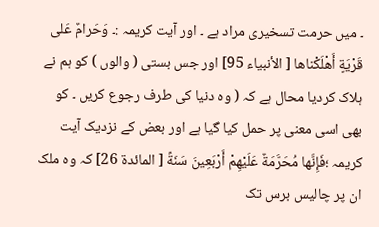۔ میں حرمت تسخیری مراد ہے ۔ اور آیت کریمہ :۔ وَحَرامٌ عَلى قَرْيَةٍ أَهْلَكْناها [ الأنبیاء 95] اور جس بستی ( والوں ) کو ہم نے ہلاک کردیا محال ہے کہ ( وہ دنیا کی طرف رجوع کریں ۔ کو بھی اسی معنی پر حمل کیا گیا ہے اور بعض کے نزدیک آیت کریمہ ؛فَإِنَّها مُحَرَّمَةٌ عَلَيْهِمْ أَرْبَعِينَ سَنَةً [ المائدة 26] کہ وہ ملک ان پر چالیس برس تک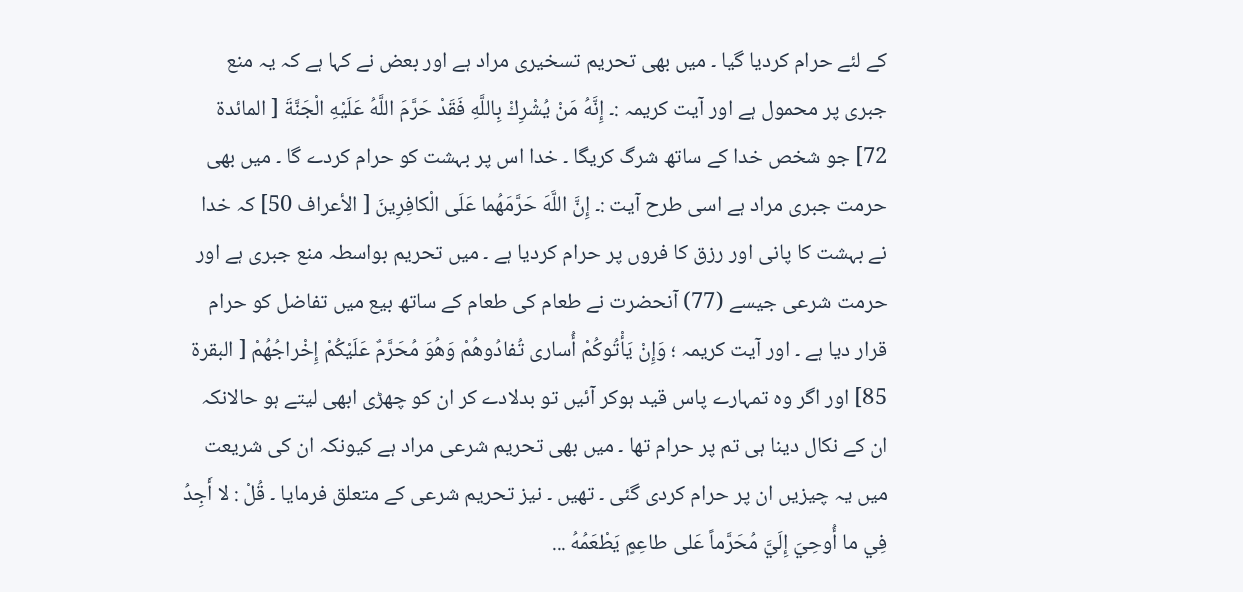کے لئے حرام کردیا گیا ۔ میں بھی تحریم تسخیری مراد ہے اور بعض نے کہا ہے کہ یہ منع جبری پر محمول ہے اور آیت کریمہ :۔ إِنَّهُ مَنْ يُشْرِكْ بِاللَّهِ فَقَدْ حَرَّمَ اللَّهُ عَلَيْهِ الْجَنَّةَ [ المائدة 72] جو شخص خدا کے ساتھ شرگ کریگا ۔ خدا اس پر بہشت کو حرام کردے گا ۔ میں بھی حرمت جبری مراد ہے اسی طرح آیت :۔ إِنَّ اللَّهَ حَرَّمَهُما عَلَى الْكافِرِينَ [ الأعراف 50] کہ خدا نے بہشت کا پانی اور رزق کا فروں پر حرام کردیا ہے ۔ میں تحریم بواسطہ منع جبری ہے اور حرمت شرعی جیسے (77) آنحضرت نے طعام کی طعام کے ساتھ بیع میں تفاضل کو حرام قرار دیا ہے ۔ اور آیت کریمہ ؛ وَإِنْ يَأْتُوكُمْ أُساری تُفادُوهُمْ وَهُوَ مُحَرَّمٌ عَلَيْكُمْ إِخْراجُهُمْ [ البقرة 85] اور اگر وہ تمہارے پاس قید ہوکر آئیں تو بدلادے کر ان کو چھڑی ابھی لیتے ہو حالانکہ ان کے نکال دینا ہی تم پر حرام تھا ۔ میں بھی تحریم شرعی مراد ہے کیونکہ ان کی شریعت میں یہ چیزیں ان پر حرام کردی گئی ۔ تھیں ۔ نیز تحریم شرعی کے متعلق فرمایا ۔ قُلْ : لا أَجِدُ فِي ما أُوحِيَ إِلَيَّ مُحَرَّماً عَلى طاعِمٍ يَطْعَمُهُ ...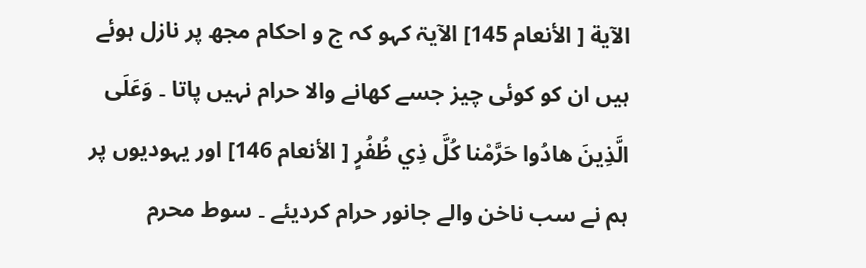الآية [ الأنعام 145] الآیۃ کہو کہ ج و احکام مجھ پر نازل ہوئے ہیں ان کو کوئی چیز جسے کھانے والا حرام نہیں پاتا ۔ وَعَلَى الَّذِينَ هادُوا حَرَّمْنا كُلَّ ذِي ظُفُرٍ [ الأنعام 146] اور یہودیوں پر ہم نے سب ناخن والے جانور حرام کردیئے ۔ سوط محرم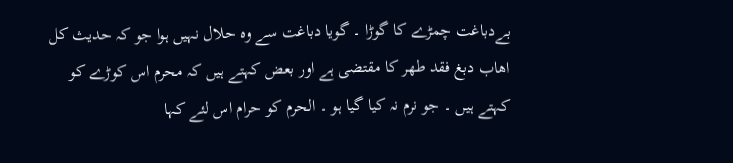بےدباغت چمڑے کا گوڑا ۔ گویا دباغت سے وہ حلال نہیں ہوا جو کہ حدیث کل اھاب دبغ فقد طھر کا مقتضی ہے اور بعض کہتے ہیں کہ محرم اس کوڑے کو کہتے ہیں ۔ جو نرم نہ کیا گیا ہو ۔ الحرم کو حرام اس لئے کہا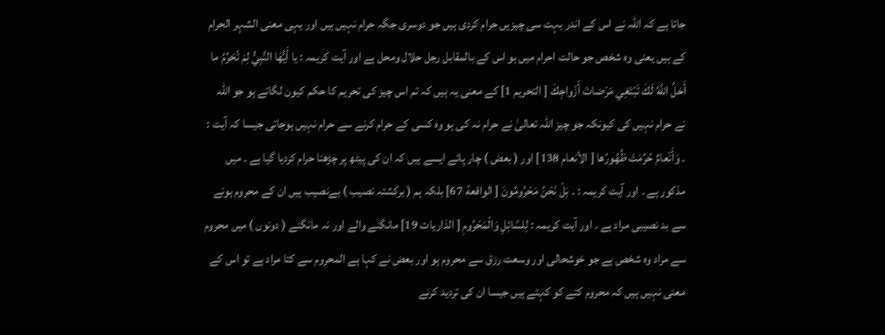جاتا ہے کہ اللہ نے اس کے اندر بہت سی چیزیں حرام کردی ہیں جو دوسری جگہ حرام نہیں ہیں اور یہی معنی الشہر الحرام کے ہیں یعنی وہ شخص جو حالت احرام میں ہو اس کے بالمقابل رجل حلال ومحل ہے اور آیت کریمہ : يا أَيُّهَا النَّبِيُّ لِمَ تُحَرِّمُ ما أَحَلَّ اللَّهُ لَكَ تَبْتَغِي مَرْضاتَ أَزْواجِكَ [ التحریم 1] کے معنی یہ ہیں کہ تم اس چیز کی تحریم کا حکم کیون لگاتے ہو جو اللہ نے حرام نہیں کی کیونکہ جو چیز اللہ تعالیٰ نے حرام نہ کی ہو وہ کسی کے حرام کرنے سے حرام نہیں ہوجاتی جیسا کہ آیت : ۔ وَأَنْعامٌ حُرِّمَتْ ظُهُورُها [ الأنعام 138] اور ( بعض ) چار پائے ایسے ہیں کہ ان کی پیٹھ پر چڑھنا حرام کردیا گیا ہے ۔ میں مذکور ہے ۔ اور آیت کریمہ : ۔ بَلْ نَحْنُ مَحْرُومُونَ [ الواقعة 67] بلکہ ہم ( برکشتہ نصیب ) بےنصیب ہیں ان کے محروم ہونے سے بد نصیبی مراد ہے ۔ اور آیت کریمہ : لِلسَّائِلِ وَالْمَحْرُومِ [ الذاریات 19] مانگنے والے اور نہ مانگنے ( دونوں ) میں محروم سے مراد وہ شخص ہے جو خوشحالی اور وسعت رزق سے محروم ہو اور بعض نے کہا ہے المحروم سے کتا مراد ہے تو اس کے معنی نہیں ہیں کہ محروم کتے کو کہتے ہیں جیسا ان کی تردید کرنے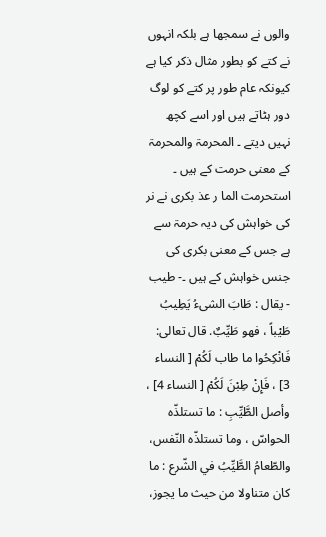والوں نے سمجھا ہے بلکہ انہوں نے کتے کو بطور مثال ذکر کیا ہے کیونکہ عام طور پر کتے کو لوگ دور ہٹاتے ہیں اور اسے کچھ نہیں دیتے ۔ المحرمۃ والمحرمۃ کے معنی حرمت کے ہیں ۔ استحرمت الما ر عذ بکری نے نر کی خواہش کی دیہ حرمۃ سے ہے جس کے معنی بکری کی جنس خواہش کے ہیں ۔- طيب - يقال : طَابَ الشیءُ يَطِيبُ طَيْباً ، فهو طَيِّبٌ. قال تعالی: فَانْكِحُوا ما طاب لَكُمْ [ النساء 3] ، فَإِنْ طِبْنَ لَكُمْ [ النساء 4] ، وأصل الطَّيِّبِ : ما تستلذّه الحواسّ ، وما تستلذّه النّفس، والطّعامُ الطَّيِّبُ في الشّرع : ما کان متناولا من حيث ما يجوز،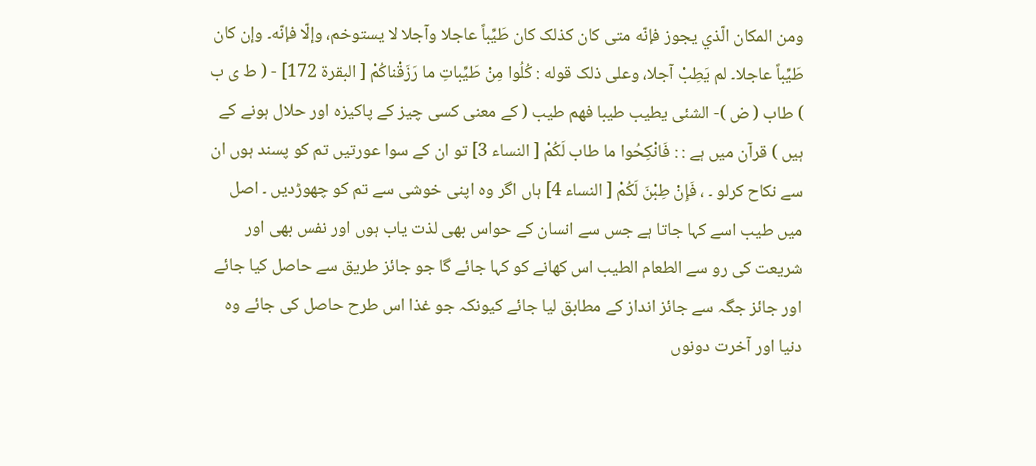ومن المکان الّذي يجوز فإنّه متی کان کذلک کان طَيِّباً عاجلا وآجلا لا يستوخم، وإلّا فإنّه۔ وإن کان طَيِّباً عاجلا۔ لم يَطِبْ آجلا، وعلی ذلک قوله : كُلُوا مِنْ طَيِّباتِ ما رَزَقْناكُمْ [ البقرة 172] - ( ط ی ب ) طاب ( ض )- الشئی یطیب طیبا فھم طیب ( کے معنی کسی چیز کے پاکیزہ اور حلال ہونے کے ہیں ) قرآن میں ہے : : فَانْكِحُوا ما طاب لَكُمْ [ النساء 3] تو ان کے سوا عورتیں تم کو پسند ہوں ان سے نکاح کرلو ۔ ، فَإِنْ طِبْنَ لَكُمْ [ النساء 4] ہاں اگر وہ اپنی خوشی سے تم کو چھوڑدیں ۔ اصل میں طیب اسے کہا جاتا ہے جس سے انسان کے حواس بھی لذت یاب ہوں اور نفس بھی اور شریعت کی رو سے الطعام الطیب اس کھانے کو کہا جائے گا جو جائز طریق سے حاصل کیا جائے اور جائز جگہ سے جائز انداز کے مطابق لیا جائے کیونکہ جو غذا اس طرح حاصل کی جائے وہ دنیا اور آخرت دونوں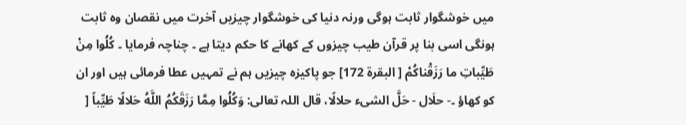میں خوشگوار ثابت ہوگی ورنہ دنیا کی خوشگوار چیزیں آخرت میں نقصان وہ ثابت ہونگی اسی بنا پر قرآن طیب چیزوں کے کھانے کا حکم دیتا ہے ۔ چناچہ فرمایا ۔ كُلُوا مِنْ طَيِّباتِ ما رَزَقْناكُمْ [ البقرة 172] جو پاکیزہ چیزیں ہم نے تمہیں عطا فرمائی ہیں اور ان کو کھاؤ ۔- حلَال - حَلَّ الشیء حلالًا، قال اللہ تعالی: وَكُلُوا مِمَّا رَزَقَكُمُ اللَّهُ حَلالًا طَيِّباً [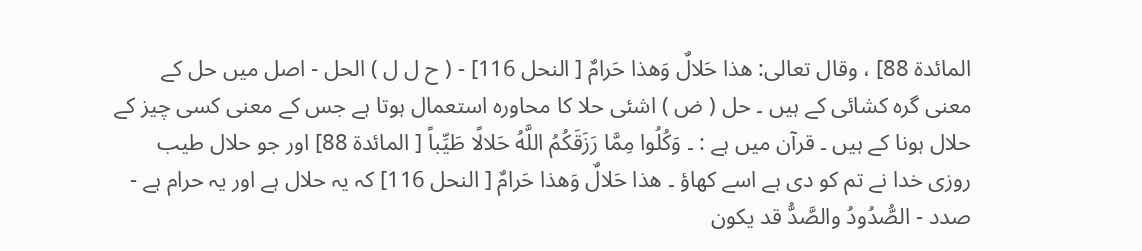المائدة 88] ، وقال تعالی: هذا حَلالٌ وَهذا حَرامٌ [ النحل 116] - ( ح ل ل ) الحل - اصل میں حل کے معنی گرہ کشائی کے ہیں ۔ حل ( ض ) اشئی حلا کا محاورہ استعمال ہوتا ہے جس کے معنی کسی چیز کے حلال ہونا کے ہیں ۔ قرآن میں ہے : ۔ وَكُلُوا مِمَّا رَزَقَكُمُ اللَّهُ حَلالًا طَيِّباً [ المائدة 88] اور جو حلال طیب روزی خدا نے تم کو دی ہے اسے کھاؤ ۔ هذا حَلالٌ وَهذا حَرامٌ [ النحل 116] کہ یہ حلال ہے اور یہ حرام ہے - صدد - الصُّدُودُ والصَّدُّ قد يكون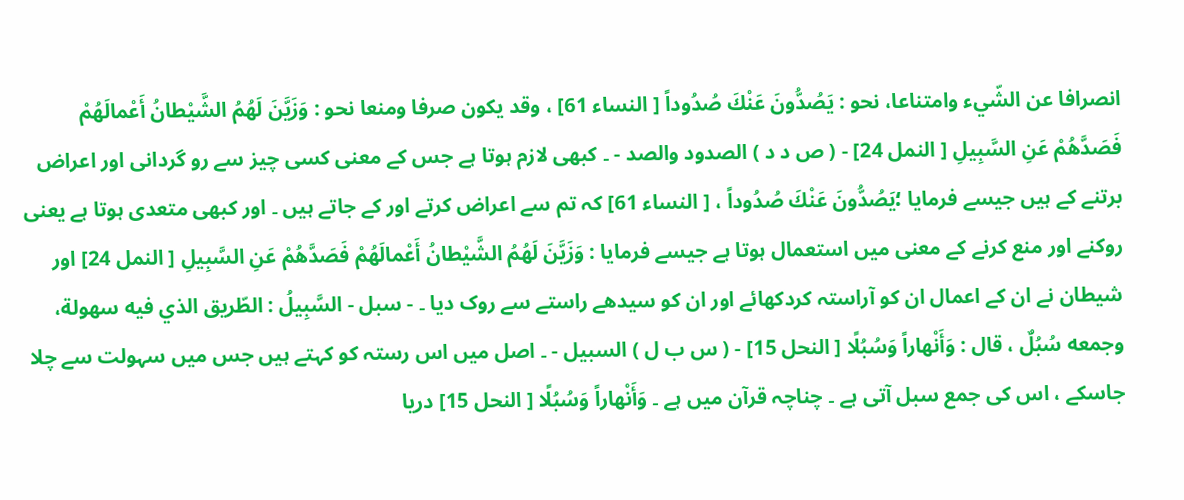انصرافا عن الشّيء وامتناعا، نحو : يَصُدُّونَ عَنْكَ صُدُوداً [ النساء 61] ، وقد يكون صرفا ومنعا نحو : وَزَيَّنَ لَهُمُ الشَّيْطانُ أَعْمالَهُمْ فَصَدَّهُمْ عَنِ السَّبِيلِ [ النمل 24] - ( ص د د ) الصدود والصد - ۔ کبھی لازم ہوتا ہے جس کے معنی کسی چیز سے رو گردانی اور اعراض برتنے کے ہیں جیسے فرمایا ؛يَصُدُّونَ عَنْكَ صُدُوداً ، [ النساء 61] کہ تم سے اعراض کرتے اور کے جاتے ہیں ۔ اور کبھی متعدی ہوتا ہے یعنی روکنے اور منع کرنے کے معنی میں استعمال ہوتا ہے جیسے فرمایا : وَزَيَّنَ لَهُمُ الشَّيْطانُ أَعْمالَهُمْ فَصَدَّهُمْ عَنِ السَّبِيلِ [ النمل 24] اور شیطان نے ان کے اعمال ان کو آراستہ کردکھائے اور ان کو سیدھے راستے سے روک دیا ۔ - سبل - السَّبِيلُ : الطّريق الذي فيه سهولة، وجمعه سُبُلٌ ، قال : وَأَنْهاراً وَسُبُلًا [ النحل 15] - ( س ب ل ) السبیل - ۔ اصل میں اس رستہ کو کہتے ہیں جس میں سہولت سے چلا جاسکے ، اس کی جمع سبل آتی ہے ۔ چناچہ قرآن میں ہے ۔ وَأَنْهاراً وَسُبُلًا [ النحل 15] دریا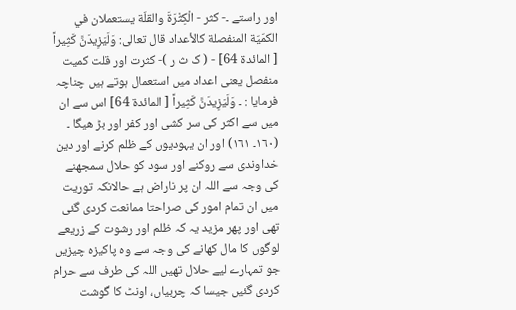اور راستے ۔- كثر - الْكِثْرَةَ والقلّة يستعملان في الكمّيّة المنفصلة كالأعداد قال تعالی: وَلَيَزِيدَنَّ كَثِيراً [ المائدة 64] - ( ک ث ر )- کثرت اور قلت کمیت منفصل یعنی اعداد میں استعمال ہوتے ہیں چناچہ فرمایا : ۔ وَلَيَزِيدَنَّ كَثِيراً [ المائدة 64] اس سے ان میں سے اکثر کی سر کشی اور کفر اور بڑ ھیگا ۔
(١٦٠۔ ١٦١) اور ان یہودیوں کے ظلم کرنے اور دین خداوندی سے روکنے اور سود کو حلال سمجھنے کی وجہ سے اللہ ان پر ناراض ہے حالانکہ توریت میں ان تمام امور کی صراحتا ممانعت کردی گئی تھی اور پھر مزید یہ کہ ظلم اور رشوت کے زریعے لوگوں کا مال کھانے کی وجہ سے وہ پاکیزہ چیزیں جو تمہارے لیے حلال تھیں اللہ کی طرف سے حرام کردی گئیں جیسا کہ چربیاں، اونٹ کا گوشت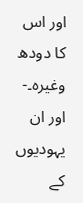اور اس کا دودھ وغیرہ۔- اور ان یہودیوں کے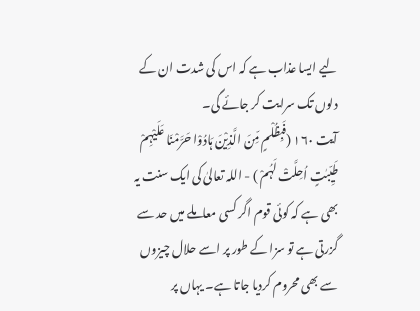لیے ایسا عذاب ہے کہ اس کی شدت ان کے دلوں تک سرایت کر جائے گی۔
آیت ١٦٠ (فَبِظُلْمٍ مِّنَ الَّذِیْنَ ہَادُوْا حَرَّمْنَا عَلَیْہِمْ طَیِّبٰتٍ اُحِلَّتْ لَہُمْ ) - اللہ تعالیٰ کی ایک سنت یہ بھی ہے کہ کوئی قوم اگر کسی معاملے میں حد سے گزرتی ہے تو سزا کے طور پر اسے حلال چیزوں سے بھی محروم کردیا جاتا ہے۔ یہاں پر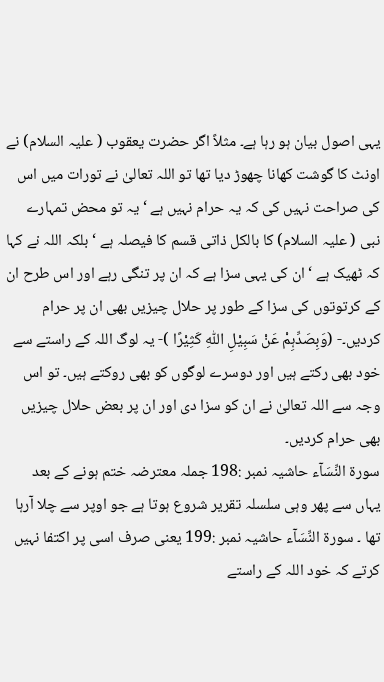یہی اصول بیان ہو رہا ہے۔ مثلاً اگر حضرت یعقوب ( علیہ السلام) نے اونٹ کا گوشت کھانا چھوڑ دیا تھا تو اللہ تعالیٰ نے تورات میں اس کی صراحت نہیں کی کہ یہ حرام نہیں ہے ‘ یہ تو محض تمہارے نبی ( علیہ السلام) کا بالکل ذاتی قسم کا فیصلہ ہے ‘ بلکہ اللہ نے کہا کہ ٹھیک ہے ‘ ان کی یہی سزا ہے کہ ان پر تنگی رہے اور اس طرح ان کے کرتوتوں کی سزا کے طور پر حلال چیزیں بھی ان پر حرام کردیں۔- (وَبِصَدِّہِمْ عَنْ سَبِیْلِ اللّٰہِ کَثِیْرًا )- یہ لوگ اللہ کے راستے سے خود بھی رکتے ہیں اور دوسرے لوگوں کو بھی روکتے ہیں۔ تو اس وجہ سے اللہ تعالیٰ نے ان کو سزا دی اور ان پر بعض حلال چیزیں بھی حرام کردیں۔
سورة النِّسَآء حاشیہ نمبر :198 جملہ معترضہ ختم ہونے کے بعد یہاں سے پھر وہی سلسلہ تقریر شروع ہوتا ہے جو اوپر سے چلا آرہا تھا ۔ سورة النِّسَآء حاشیہ نمبر :199 یعنی صرف اسی پر اکتفا نہیں کرتے کہ خود اللہ کے راستے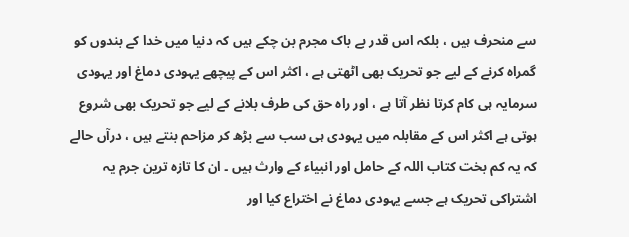سے منحرف ہیں ، بلکہ اس قدر بے باک مجرم بن چکے ہیں کہ دنیا میں خدا کے بندوں کو گمراہ کرنے کے لیے جو تحریک بھی اٹھتی ہے ، اکثر اس کے پیچھے یہودی دماغ اور یہودی سرمایہ ہی کام کرتا نظر آتا ہے ، اور راہ حق کی طرف بلانے کے لیے جو تحریک بھی شروع ہوتی ہے اکثر اس کے مقابلہ میں یہودی ہی سب سے بڑھ کر مزاحم بنتے ہیں ، درآں حالے کہ یہ کم بخت کتاب اللہ کے حامل اور انبیاء کے وارث ہیں ۔ ان کا تازہ ترین جرم یہ اشتراکی تحریک ہے جسے یہودی دماغ نے اختراع کیا اور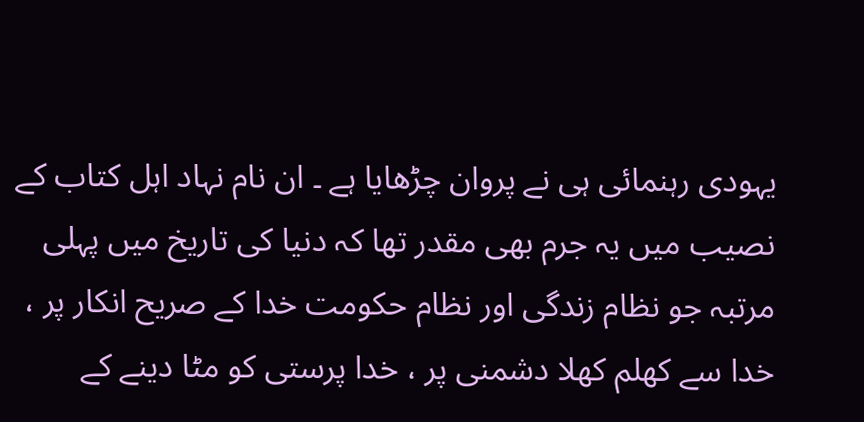یہودی رہنمائی ہی نے پروان چڑھایا ہے ۔ ان نام نہاد اہل کتاب کے نصیب میں یہ جرم بھی مقدر تھا کہ دنیا کی تاریخ میں پہلی مرتبہ جو نظام زندگی اور نظام حکومت خدا کے صریح انکار پر ، خدا سے کھلم کھلا دشمنی پر ، خدا پرستی کو مٹا دینے کے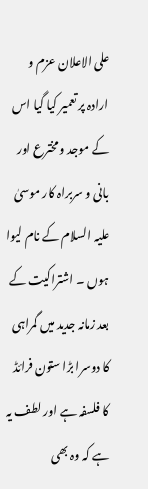علی الاعلان عزم و ارادہ پر تعمیر کیا گیا اس کے موجد و مخترع اور بانی و سربراہ کار موسیٰ علیہ السلام کے نام لیوا ہوں ۔ اشتراکیت کے بعد زمانہ جدید میں گمراہی کا دوسرا بڑا ستون فرائڈ کا فلسفہ ہے اور لطف یہ ہے کہ وہ بھی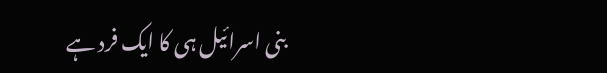بنی اسرائیل ہی کا ایک فرد ہے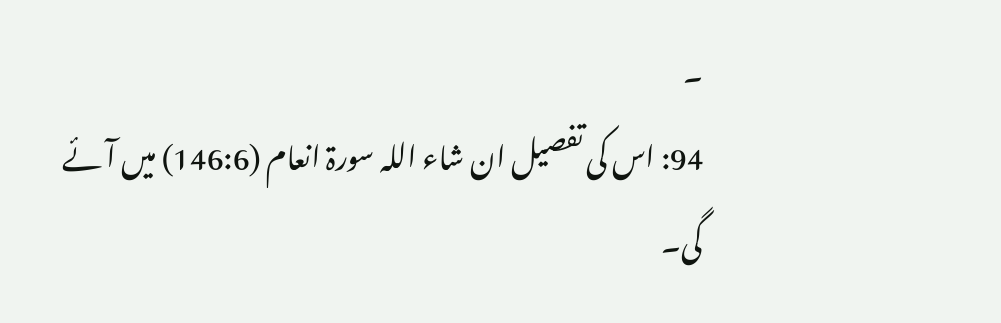۔
94: اس کی تفصیل ان شاء اللہ سورۃ انعام (146:6) میں آئے گی۔